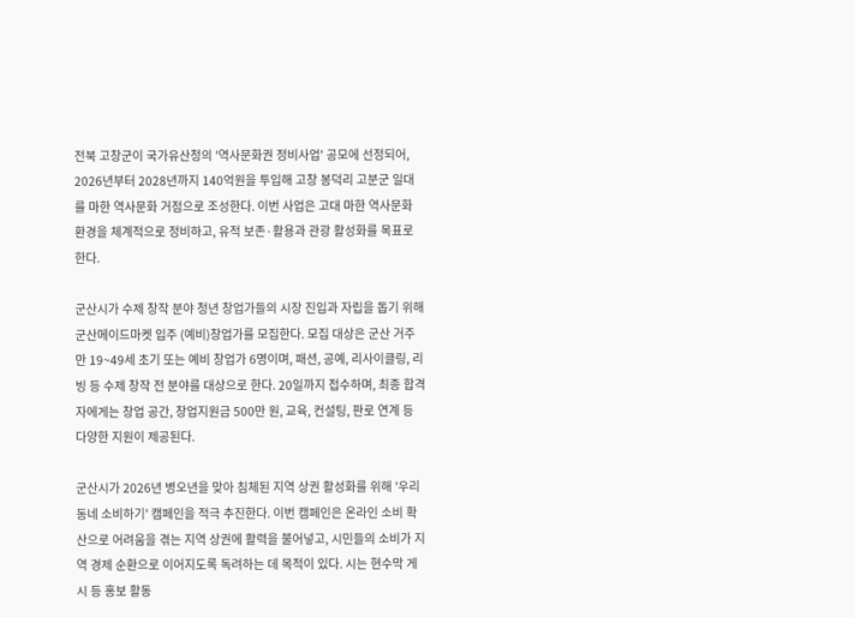전북 고창군이 국가유산청의 '역사문화권 정비사업' 공모에 선정되어, 2026년부터 2028년까지 140억원을 투입해 고창 봉덕리 고분군 일대를 마한 역사문화 거점으로 조성한다. 이번 사업은 고대 마한 역사문화 환경을 체계적으로 정비하고, 유적 보존·활용과 관광 활성화를 목표로 한다.

군산시가 수제 창작 분야 청년 창업가들의 시장 진입과 자립을 돕기 위해 군산메이드마켓 입주 (예비)창업가를 모집한다. 모집 대상은 군산 거주 만 19~49세 초기 또는 예비 창업가 6명이며, 패션, 공예, 리사이클링, 리빙 등 수제 창작 전 분야를 대상으로 한다. 20일까지 접수하며, 최종 합격자에게는 창업 공간, 창업지원금 500만 원, 교육, 컨설팅, 판로 연계 등 다양한 지원이 제공된다.

군산시가 2026년 병오년을 맞아 침체된 지역 상권 활성화를 위해 '우리동네 소비하기' 캠페인을 적극 추진한다. 이번 캠페인은 온라인 소비 확산으로 어려움을 겪는 지역 상권에 활력을 불어넣고, 시민들의 소비가 지역 경제 순환으로 이어지도록 독려하는 데 목적이 있다. 시는 현수막 게시 등 홍보 활동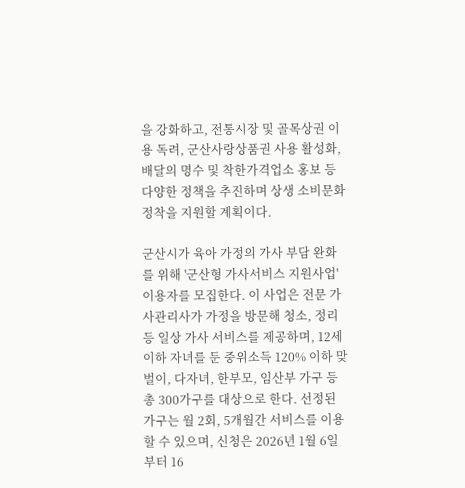을 강화하고, 전통시장 및 골목상권 이용 독려, 군산사랑상품권 사용 활성화, 배달의 명수 및 착한가격업소 홍보 등 다양한 정책을 추진하며 상생 소비문화 정착을 지원할 계획이다.

군산시가 육아 가정의 가사 부담 완화를 위해 '군산형 가사서비스 지원사업' 이용자를 모집한다. 이 사업은 전문 가사관리사가 가정을 방문해 청소, 정리 등 일상 가사 서비스를 제공하며, 12세 이하 자녀를 둔 중위소득 120% 이하 맞벌이, 다자녀, 한부모, 임산부 가구 등 총 300가구를 대상으로 한다. 선정된 가구는 월 2회, 5개월간 서비스를 이용할 수 있으며, 신청은 2026년 1월 6일부터 16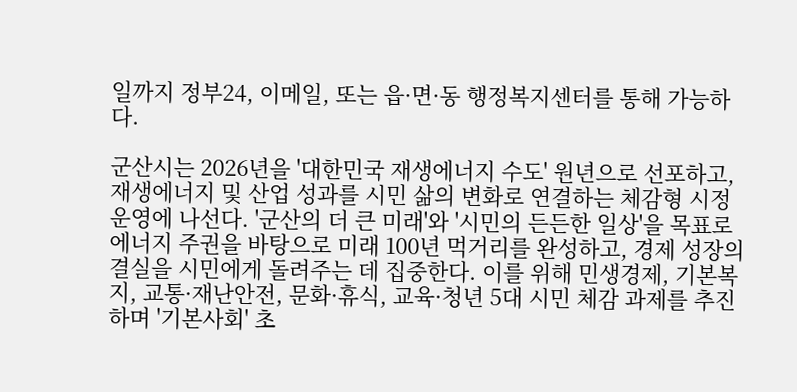일까지 정부24, 이메일, 또는 읍·면·동 행정복지센터를 통해 가능하다.

군산시는 2026년을 '대한민국 재생에너지 수도' 원년으로 선포하고, 재생에너지 및 산업 성과를 시민 삶의 변화로 연결하는 체감형 시정 운영에 나선다. '군산의 더 큰 미래'와 '시민의 든든한 일상'을 목표로 에너지 주권을 바탕으로 미래 100년 먹거리를 완성하고, 경제 성장의 결실을 시민에게 돌려주는 데 집중한다. 이를 위해 민생경제, 기본복지, 교통·재난안전, 문화·휴식, 교육·청년 5대 시민 체감 과제를 추진하며 '기본사회' 초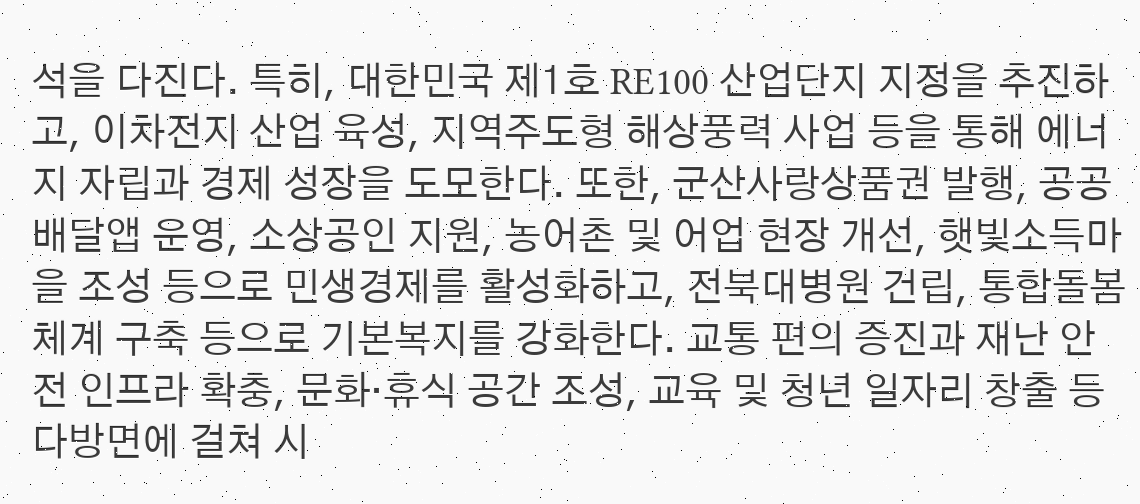석을 다진다. 특히, 대한민국 제1호 RE100 산업단지 지정을 추진하고, 이차전지 산업 육성, 지역주도형 해상풍력 사업 등을 통해 에너지 자립과 경제 성장을 도모한다. 또한, 군산사랑상품권 발행, 공공배달앱 운영, 소상공인 지원, 농어촌 및 어업 현장 개선, 햇빛소득마을 조성 등으로 민생경제를 활성화하고, 전북대병원 건립, 통합돌봄 체계 구축 등으로 기본복지를 강화한다. 교통 편의 증진과 재난 안전 인프라 확충, 문화·휴식 공간 조성, 교육 및 청년 일자리 창출 등 다방면에 걸쳐 시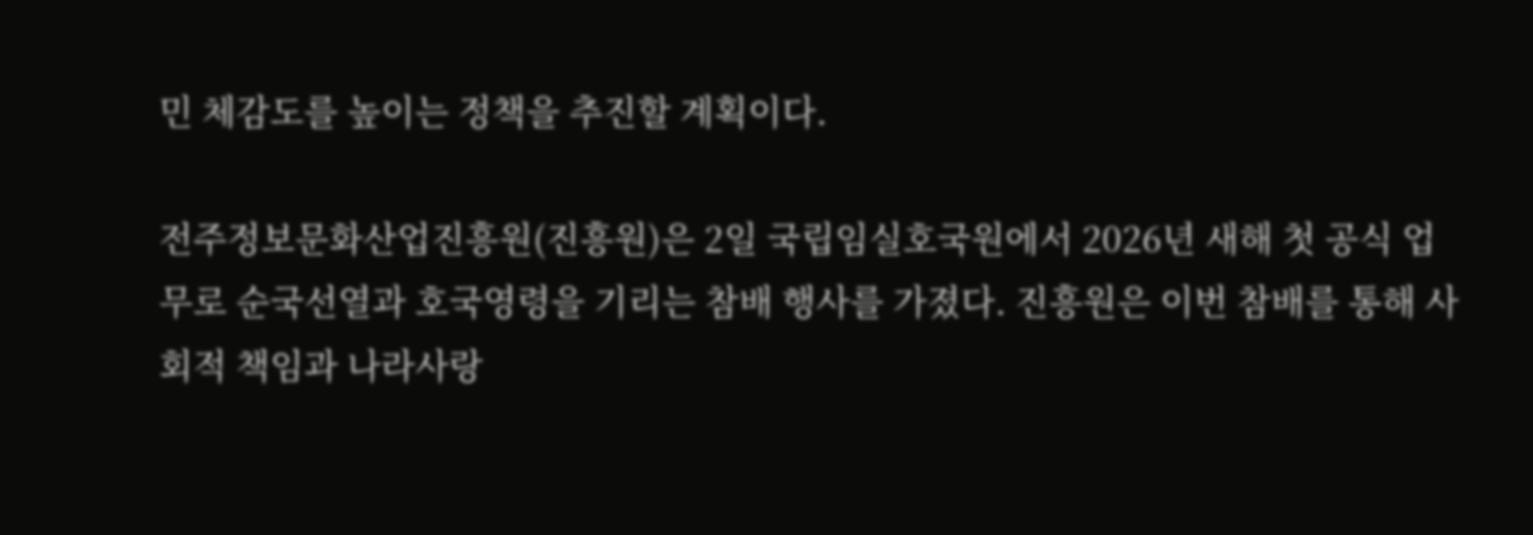민 체감도를 높이는 정책을 추진할 계획이다.

전주정보문화산업진흥원(진흥원)은 2일 국립임실호국원에서 2026년 새해 첫 공식 업무로 순국선열과 호국영령을 기리는 참배 행사를 가졌다. 진흥원은 이번 참배를 통해 사회적 책임과 나라사랑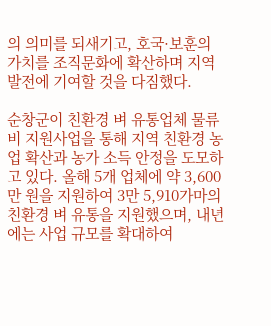의 의미를 되새기고, 호국·보훈의 가치를 조직문화에 확산하며 지역 발전에 기여할 것을 다짐했다.

순창군이 친환경 벼 유통업체 물류비 지원사업을 통해 지역 친환경 농업 확산과 농가 소득 안정을 도모하고 있다. 올해 5개 업체에 약 3,600만 원을 지원하여 3만 5,910가마의 친환경 벼 유통을 지원했으며, 내년에는 사업 규모를 확대하여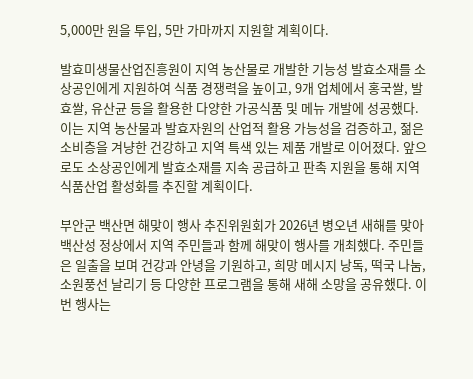5,000만 원을 투입, 5만 가마까지 지원할 계획이다.

발효미생물산업진흥원이 지역 농산물로 개발한 기능성 발효소재를 소상공인에게 지원하여 식품 경쟁력을 높이고, 9개 업체에서 홍국쌀, 발효쌀, 유산균 등을 활용한 다양한 가공식품 및 메뉴 개발에 성공했다. 이는 지역 농산물과 발효자원의 산업적 활용 가능성을 검증하고, 젊은 소비층을 겨냥한 건강하고 지역 특색 있는 제품 개발로 이어졌다. 앞으로도 소상공인에게 발효소재를 지속 공급하고 판촉 지원을 통해 지역 식품산업 활성화를 추진할 계획이다.

부안군 백산면 해맞이 행사 추진위원회가 2026년 병오년 새해를 맞아 백산성 정상에서 지역 주민들과 함께 해맞이 행사를 개최했다. 주민들은 일출을 보며 건강과 안녕을 기원하고, 희망 메시지 낭독, 떡국 나눔, 소원풍선 날리기 등 다양한 프로그램을 통해 새해 소망을 공유했다. 이번 행사는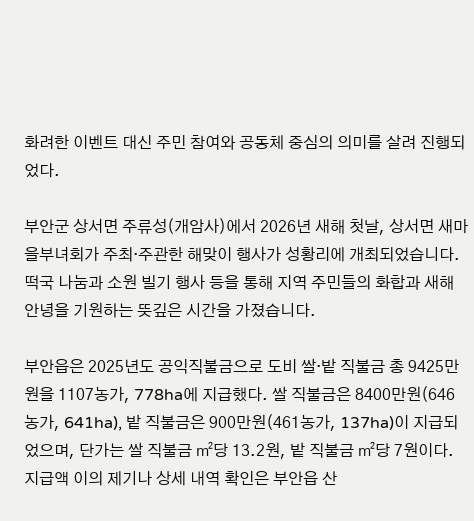화려한 이벤트 대신 주민 참여와 공동체 중심의 의미를 살려 진행되었다.

부안군 상서면 주류성(개암사)에서 2026년 새해 첫날, 상서면 새마을부녀회가 주최·주관한 해맞이 행사가 성황리에 개최되었습니다. 떡국 나눔과 소원 빌기 행사 등을 통해 지역 주민들의 화합과 새해 안녕을 기원하는 뜻깊은 시간을 가졌습니다.

부안읍은 2025년도 공익직불금으로 도비 쌀·밭 직불금 총 9425만원을 1107농가, 778ha에 지급했다. 쌀 직불금은 8400만원(646농가, 641ha), 밭 직불금은 900만원(461농가, 137ha)이 지급되었으며, 단가는 쌀 직불금 ㎡당 13.2원, 밭 직불금 ㎡당 7원이다. 지급액 이의 제기나 상세 내역 확인은 부안읍 산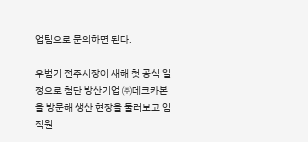업팀으로 문의하면 된다.

우범기 전주시장이 새해 첫 공식 일정으로 첨단 방산기업 ㈜데크카본을 방문해 생산 현장을 둘러보고 임직원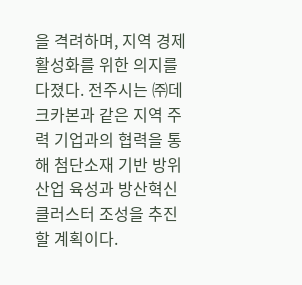을 격려하며, 지역 경제 활성화를 위한 의지를 다졌다. 전주시는 ㈜데크카본과 같은 지역 주력 기업과의 협력을 통해 첨단소재 기반 방위산업 육성과 방산혁신클러스터 조성을 추진할 계획이다.